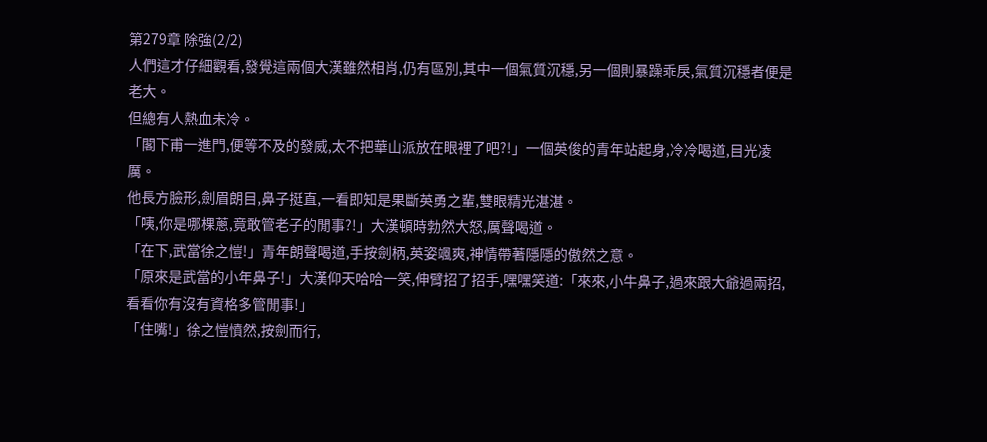第279章 除強(2/2)
人們這才仔細觀看,發覺這兩個大漢雖然相肖,仍有區別,其中一個氣質沉穩,另一個則暴躁乖戾,氣質沉穩者便是老大。
但總有人熱血未冷。
「閣下甫一進門,便等不及的發威,太不把華山派放在眼裡了吧?!」一個英俊的青年站起身,冷冷喝道,目光凌厲。
他長方臉形,劍眉朗目,鼻子挺直,一看即知是果斷英勇之輩,雙眼精光湛湛。
「咦,你是哪棵蔥,竟敢管老子的閒事?!」大漢頓時勃然大怒,厲聲喝道。
「在下,武當徐之愷!」青年朗聲喝道,手按劍柄,英姿颯爽,神情帶著隱隱的傲然之意。
「原來是武當的小年鼻子!」大漢仰天哈哈一笑,伸臂招了招手,嘿嘿笑道:「來來,小牛鼻子,過來跟大爺過兩招,看看你有沒有資格多管閒事!」
「住嘴!」徐之愷憤然,按劍而行,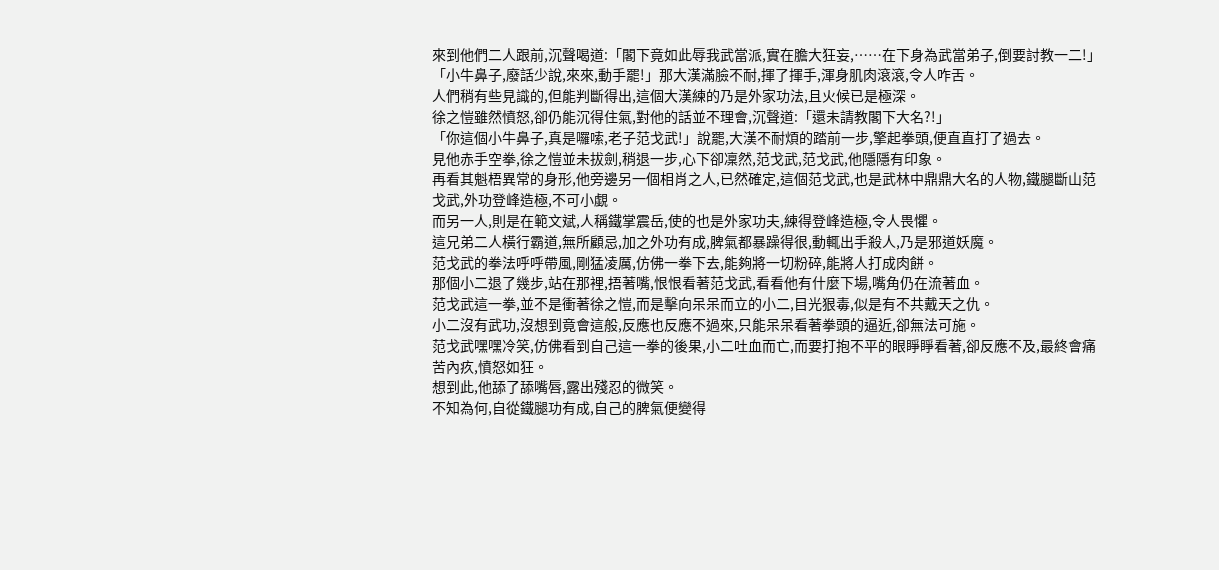來到他們二人跟前,沉聲喝道:「閣下竟如此辱我武當派,實在膽大狂妄,……在下身為武當弟子,倒要討教一二!」
「小牛鼻子,廢話少說,來來,動手罷!」那大漢滿臉不耐,揮了揮手,渾身肌肉滾滾,令人咋舌。
人們稍有些見識的,但能判斷得出,這個大漢練的乃是外家功法,且火候已是極深。
徐之愷雖然憤怒,卻仍能沉得住氣,對他的話並不理會,沉聲道:「還未請教閣下大名?!」
「你這個小牛鼻子,真是囉嗦,老子范戈武!」說罷,大漢不耐煩的踏前一步,擎起拳頭,便直直打了過去。
見他赤手空拳,徐之愷並未拔劍,稍退一步,心下卻凜然,范戈武,范戈武,他隱隱有印象。
再看其魁梧異常的身形,他旁邊另一個相肖之人,已然確定,這個范戈武,也是武林中鼎鼎大名的人物,鐵腿斷山范戈武,外功登峰造極,不可小覷。
而另一人,則是在範文斌,人稱鐵掌震岳,使的也是外家功夫,練得登峰造極,令人畏懼。
這兄弟二人橫行霸道,無所顧忌,加之外功有成,脾氣都暴躁得很,動輒出手殺人,乃是邪道妖魔。
范戈武的拳法呼呼帶風,剛猛凌厲,仿佛一拳下去,能夠將一切粉碎,能將人打成肉餅。
那個小二退了幾步,站在那裡,捂著嘴,恨恨看著范戈武,看看他有什麼下場,嘴角仍在流著血。
范戈武這一拳,並不是衝著徐之愷,而是擊向呆呆而立的小二,目光狠毒,似是有不共戴天之仇。
小二沒有武功,沒想到竟會這般,反應也反應不過來,只能呆呆看著拳頭的逼近,卻無法可施。
范戈武嘿嘿冷笑,仿佛看到自己這一拳的後果,小二吐血而亡,而要打抱不平的眼睜睜看著,卻反應不及,最終會痛苦內疚,憤怒如狂。
想到此,他舔了舔嘴唇,露出殘忍的微笑。
不知為何,自從鐵腿功有成,自己的脾氣便變得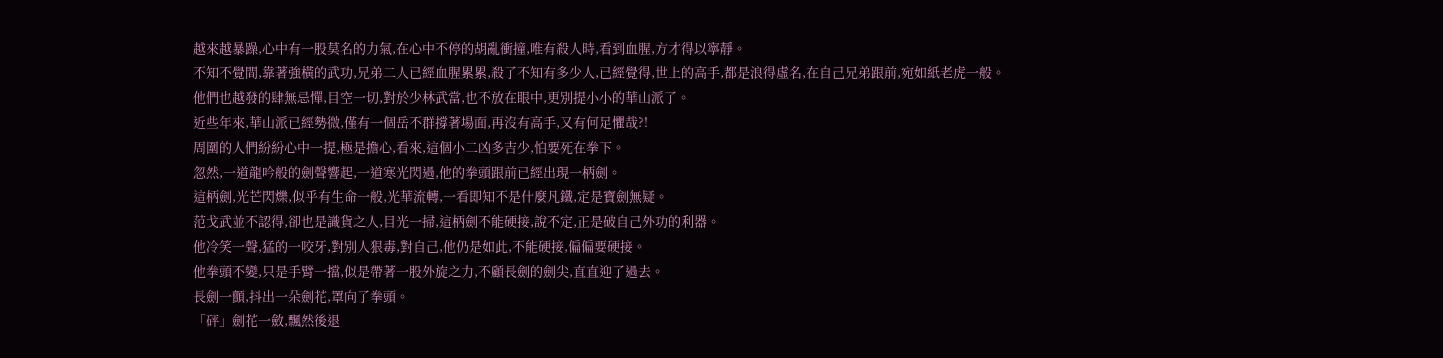越來越暴躁,心中有一股莫名的力氣,在心中不停的胡亂衝撞,唯有殺人時,看到血腥,方才得以寧靜。
不知不覺間,靠著強橫的武功,兄弟二人已經血腥累累,殺了不知有多少人,已經覺得,世上的高手,都是浪得虛名,在自己兄弟跟前,宛如紙老虎一般。
他們也越發的肆無忌憚,目空一切,對於少林武當,也不放在眼中,更別提小小的華山派了。
近些年來,華山派已經勢微,僅有一個岳不群撐著場面,再沒有高手,又有何足懼哉?!
周圍的人們紛紛心中一提,極是擔心,看來,這個小二凶多吉少,怕要死在拳下。
忽然,一道龍吟般的劍聲響起,一道寒光閃過,他的拳頭跟前已經出現一柄劍。
這柄劍,光芒閃爍,似乎有生命一般,光華流轉,一看即知不是什麼凡鐵,定是寶劍無疑。
范戈武並不認得,卻也是識貨之人,目光一掃,這柄劍不能硬接,說不定,正是破自己外功的利器。
他冷笑一聲,猛的一咬牙,對別人狠毒,對自己,他仍是如此,不能硬接,偏偏要硬接。
他拳頭不變,只是手臂一擋,似是帶著一股外旋之力,不顧長劍的劍尖,直直迎了過去。
長劍一顫,抖出一朵劍花,罩向了拳頭。
「砰」劍花一斂,飄然後退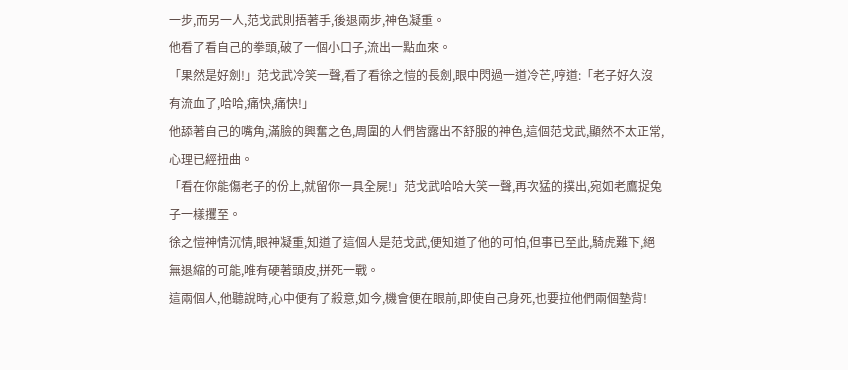一步,而另一人,范戈武則捂著手,後退兩步,神色凝重。
他看了看自己的拳頭,破了一個小口子,流出一點血來。
「果然是好劍!」范戈武冷笑一聲,看了看徐之愷的長劍,眼中閃過一道冷芒,哼道:「老子好久沒有流血了,哈哈,痛快,痛快!」
他舔著自己的嘴角,滿臉的興奮之色,周圍的人們皆露出不舒服的神色,這個范戈武,顯然不太正常,心理已經扭曲。
「看在你能傷老子的份上,就留你一具全屍!」范戈武哈哈大笑一聲,再次猛的撲出,宛如老鷹捉兔子一樣攫至。
徐之愷神情沉情,眼神凝重,知道了這個人是范戈武,便知道了他的可怕,但事已至此,騎虎難下,絕無退縮的可能,唯有硬著頭皮,拼死一戰。
這兩個人,他聽說時,心中便有了殺意,如今,機會便在眼前,即使自己身死,也要拉他們兩個墊背!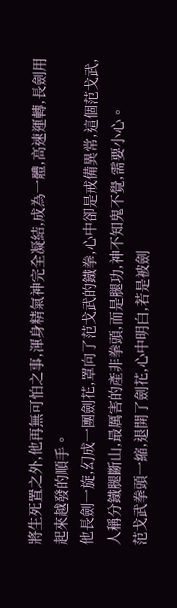將生死置之外,他再無可怕之事,渾身精氣神完全凝結,成為一體,高速運轉,長劍用起來越發的順手。
他長劍一旋,幻成一團劍花,罩向了范戈武的鐵拳,心中卻是戒備異常,這個范戈武,人稱分鐵腿斷山,最厲害的產非拳頭,而是腿功,神不知鬼不覺,需要小心。
范戈武拳頭一縮,退開了劍花,心中明白,若是被劍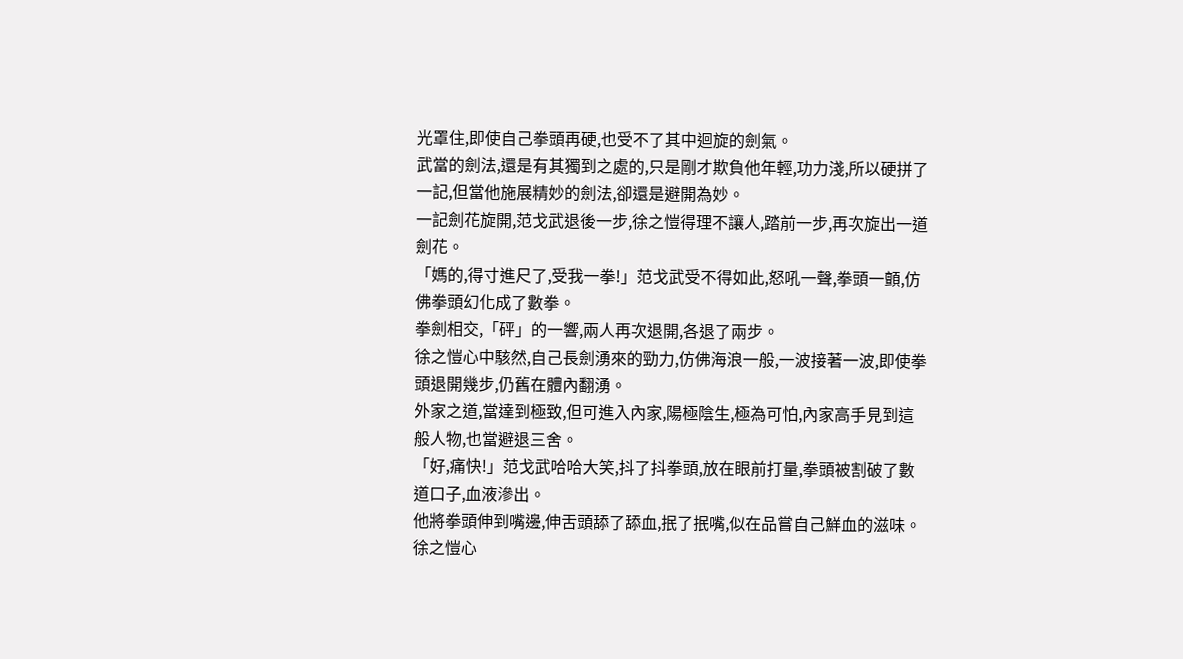光罩住,即使自己拳頭再硬,也受不了其中迴旋的劍氣。
武當的劍法,還是有其獨到之處的,只是剛才欺負他年輕,功力淺,所以硬拼了一記,但當他施展精妙的劍法,卻還是避開為妙。
一記劍花旋開,范戈武退後一步,徐之愷得理不讓人,踏前一步,再次旋出一道劍花。
「媽的,得寸進尺了,受我一拳!」范戈武受不得如此,怒吼一聲,拳頭一顫,仿佛拳頭幻化成了數拳。
拳劍相交,「砰」的一響,兩人再次退開,各退了兩步。
徐之愷心中駭然,自己長劍湧來的勁力,仿佛海浪一般,一波接著一波,即使拳頭退開幾步,仍舊在體內翻湧。
外家之道,當達到極致,但可進入內家,陽極陰生,極為可怕,內家高手見到這般人物,也當避退三舍。
「好,痛快!」范戈武哈哈大笑,抖了抖拳頭,放在眼前打量,拳頭被割破了數道口子,血液滲出。
他將拳頭伸到嘴邊,伸舌頭舔了舔血,抿了抿嘴,似在品嘗自己鮮血的滋味。
徐之愷心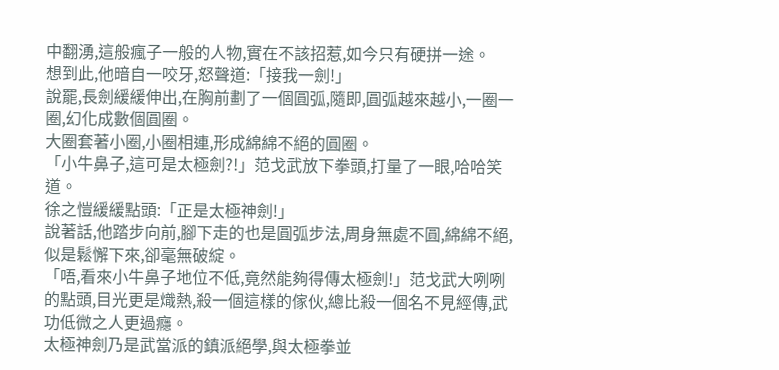中翻湧,這般瘋子一般的人物,實在不該招惹,如今只有硬拼一途。
想到此,他暗自一咬牙,怒聲道:「接我一劍!」
說罷,長劍緩緩伸出,在胸前劃了一個圓弧,隨即,圓弧越來越小,一圈一圈,幻化成數個圓圈。
大圈套著小圈,小圈相連,形成綿綿不絕的圓圈。
「小牛鼻子,這可是太極劍?!」范戈武放下拳頭,打量了一眼,哈哈笑道。
徐之愷緩緩點頭:「正是太極神劍!」
說著話,他踏步向前,腳下走的也是圓弧步法,周身無處不圓,綿綿不絕,似是鬆懈下來,卻毫無破綻。
「唔,看來小牛鼻子地位不低,竟然能夠得傳太極劍!」范戈武大咧咧的點頭,目光更是熾熱,殺一個這樣的傢伙,總比殺一個名不見經傳,武功低微之人更過癮。
太極神劍乃是武當派的鎮派絕學,與太極拳並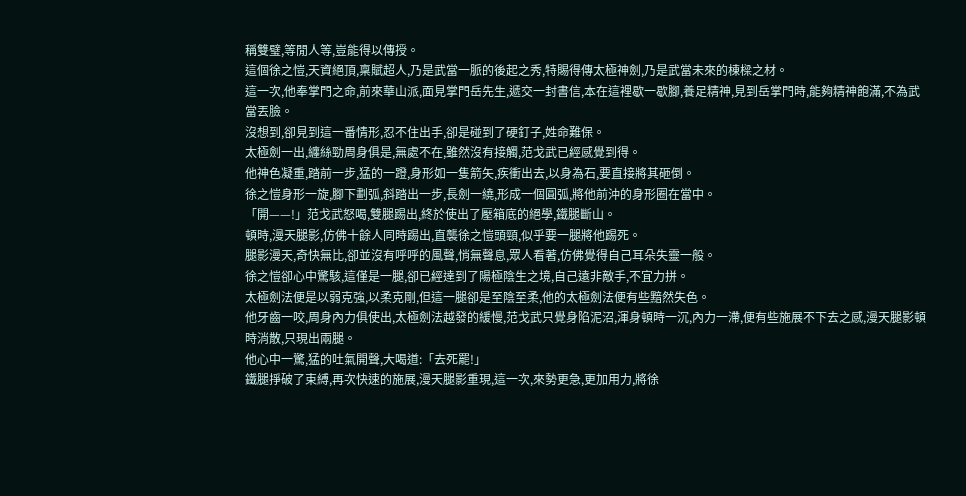稱雙璧,等閒人等,豈能得以傳授。
這個徐之愷,天資絕頂,稟賦超人,乃是武當一脈的後起之秀,特賜得傳太極神劍,乃是武當未來的棟樑之材。
這一次,他奉掌門之命,前來華山派,面見掌門岳先生,遞交一封書信,本在這裡歇一歇腳,養足精神,見到岳掌門時,能夠精神飽滿,不為武當丟臉。
沒想到,卻見到這一番情形,忍不住出手,卻是碰到了硬釘子,姓命難保。
太極劍一出,纏絲勁周身俱是,無處不在,雖然沒有接觸,范戈武已經感覺到得。
他神色凝重,踏前一步,猛的一蹬,身形如一隻箭矢,疾衝出去,以身為石,要直接將其砸倒。
徐之愷身形一旋,腳下劃弧,斜踏出一步,長劍一繞,形成一個圓弧,將他前沖的身形圈在當中。
「開——!」范戈武怒喝,雙腿踢出,終於使出了壓箱底的絕學,鐵腿斷山。
頓時,漫天腿影,仿佛十餘人同時踢出,直襲徐之愷頭頸,似乎要一腿將他踢死。
腿影漫天,奇快無比,卻並沒有呼呼的風聲,悄無聲息,眾人看著,仿佛覺得自己耳朵失靈一般。
徐之愷卻心中驚駭,這僅是一腿,卻已經達到了陽極陰生之境,自己遠非敵手,不宜力拼。
太極劍法便是以弱克強,以柔克剛,但這一腿卻是至陰至柔,他的太極劍法便有些黯然失色。
他牙齒一咬,周身內力俱使出,太極劍法越發的緩慢,范戈武只覺身陷泥沼,渾身頓時一沉,內力一滯,便有些施展不下去之感,漫天腿影頓時消散,只現出兩腿。
他心中一驚,猛的吐氣開聲,大喝道:「去死罷!」
鐵腿掙破了束縛,再次快速的施展,漫天腿影重現,這一次,來勢更急,更加用力,將徐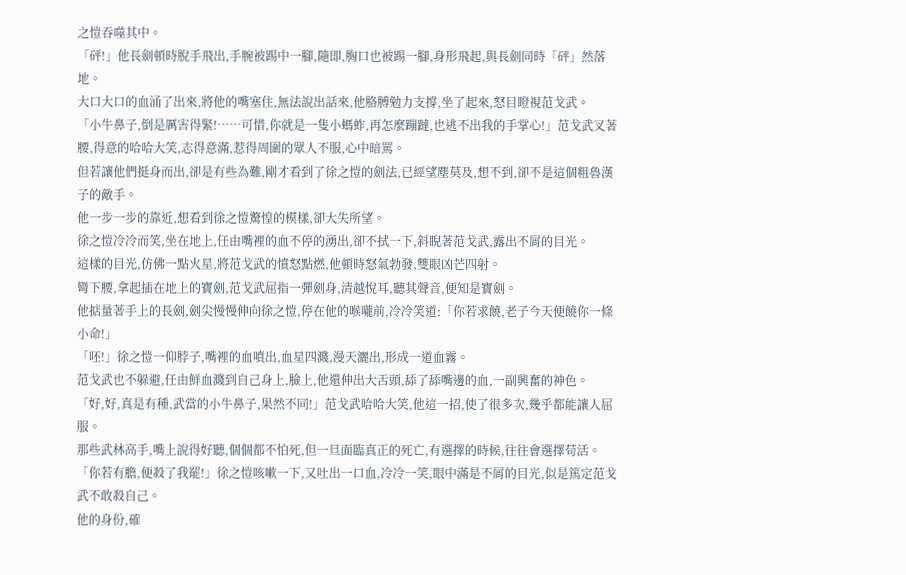之愷吞噬其中。
「砰!」他長劍頓時脫手飛出,手腕被踢中一腳,隨即,胸口也被踢一腳,身形飛起,與長劍同時「砰」然落地。
大口大口的血涌了出來,將他的嘴塞住,無法說出話來,他胳膊勉力支撐,坐了起來,怒目瞪視范戈武。
「小牛鼻子,倒是厲害得緊!……可惜,你就是一隻小螞蚱,再怎麼蹦躂,也逃不出我的手掌心!」范戈武叉著腰,得意的哈哈大笑,志得意滿,惹得周圍的眾人不服,心中暗罵。
但若讓他們挺身而出,卻是有些為難,剛才看到了徐之愷的劍法,已經望塵莫及,想不到,卻不是這個粗魯漢子的敵手。
他一步一步的靠近,想看到徐之愷驚惶的模樣,卻大失所望。
徐之愷冷冷而笑,坐在地上,任由嘴裡的血不停的湧出,卻不拭一下,斜睨著范戈武,露出不屑的目光。
這樣的目光,仿佛一點火星,將范戈武的憤怒點燃,他頓時怒氣勃發,雙眼凶芒四射。
彎下腰,拿起插在地上的寶劍,范戈武屈指一彈劍身,清越悅耳,聽其聲音,便知是寶劍。
他掂量著手上的長劍,劍尖慢慢伸向徐之愷,停在他的喉嚨前,冷冷笑道:「你若求饒,老子今天便饒你一條小命!」
「呸!」徐之愷一仰脖子,嘴裡的血噴出,血星四濺,漫天灑出,形成一道血霧。
范戈武也不躲避,任由鮮血濺到自己身上,臉上,他還伸出大舌頭,舔了舔嘴邊的血,一副興奮的神色。
「好,好,真是有種,武當的小牛鼻子,果然不同!」范戈武哈哈大笑,他這一招,使了很多次,幾乎都能讓人屈服。
那些武林高手,嘴上說得好聽,個個都不怕死,但一旦面臨真正的死亡,有選擇的時候,往往會選擇苟活。
「你若有膽,便殺了我罷!」徐之愷咳嗽一下,又吐出一口血,冷冷一笑,眼中滿是不屑的目光,似是篤定范戈武不敢殺自己。
他的身份,確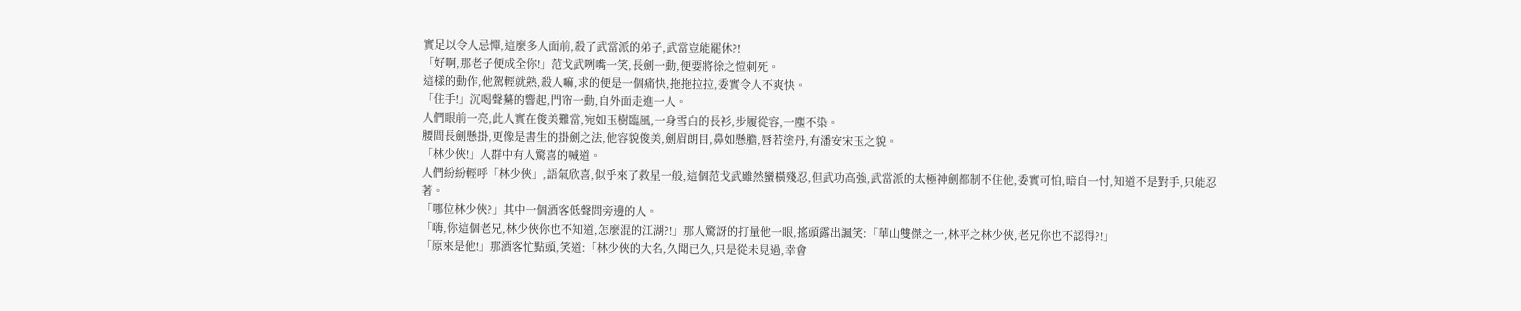實足以令人忌憚,這麼多人面前,殺了武當派的弟子,武當豈能罷休?!
「好啊,那老子便成全你!」范戈武咧嘴一笑,長劍一動,便要將徐之愷刺死。
這樣的動作,他駕輕就熟,殺人嘛,求的便是一個痛快,拖拖拉拉,委實令人不爽快。
「住手!」沉喝聲驀的響起,門帘一動,自外面走進一人。
人們眼前一亮,此人實在俊美難當,宛如玉樹臨風,一身雪白的長衫,步履從容,一塵不染。
腰間長劍懸掛,更像是書生的掛劍之法,他容貌俊美,劍眉朗目,鼻如懸膽,唇若塗丹,有潘安宋玉之貌。
「林少俠!」人群中有人驚喜的喊道。
人們紛紛輕呼「林少俠」,語氣欣喜,似乎來了救星一般,這個范戈武雖然蠻橫殘忍,但武功高強,武當派的太極神劍都制不住他,委實可怕,暗自一忖,知道不是對手,只能忍著。
「哪位林少俠?」其中一個酒客低聲問旁邊的人。
「嗨,你這個老兄,林少俠你也不知道,怎麼混的江湖?!」那人驚訝的打量他一眼,搖頭露出諷笑:「華山雙傑之一,林平之林少俠,老兄你也不認得?!」
「原來是他!」那酒客忙點頭,笑道:「林少俠的大名,久聞已久,只是從未見過,幸會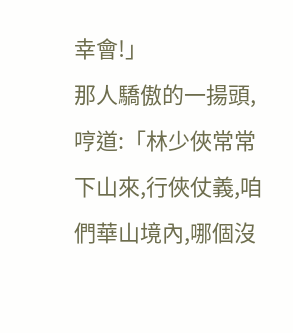幸會!」
那人驕傲的一揚頭,哼道:「林少俠常常下山來,行俠仗義,咱們華山境內,哪個沒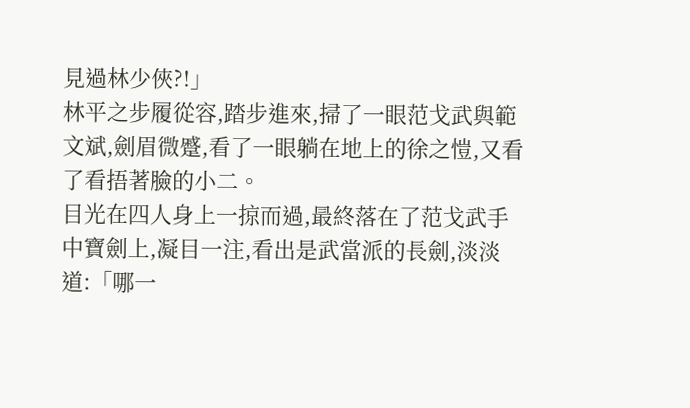見過林少俠?!」
林平之步履從容,踏步進來,掃了一眼范戈武與範文斌,劍眉微蹙,看了一眼躺在地上的徐之愷,又看了看捂著臉的小二。
目光在四人身上一掠而過,最終落在了范戈武手中寶劍上,凝目一注,看出是武當派的長劍,淡淡道:「哪一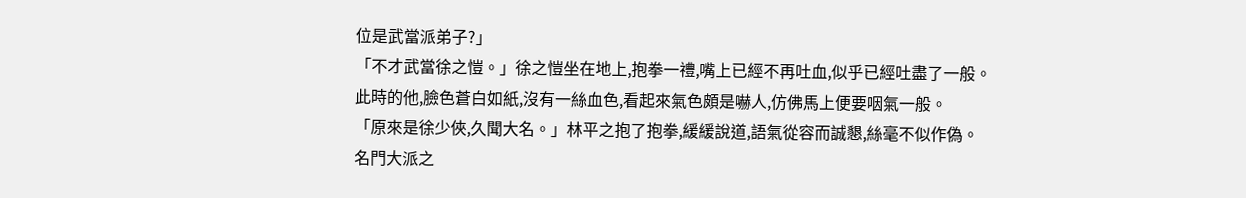位是武當派弟子?」
「不才武當徐之愷。」徐之愷坐在地上,抱拳一禮,嘴上已經不再吐血,似乎已經吐盡了一般。
此時的他,臉色蒼白如紙,沒有一絲血色,看起來氣色頗是嚇人,仿佛馬上便要咽氣一般。
「原來是徐少俠,久聞大名。」林平之抱了抱拳,緩緩說道,語氣從容而誠懇,絲毫不似作偽。
名門大派之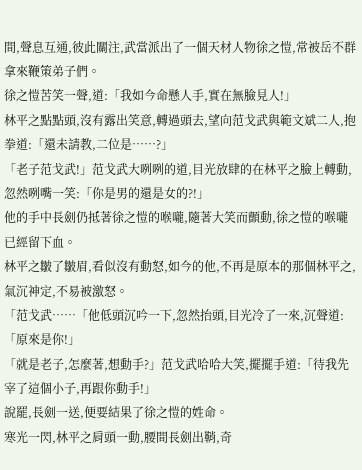間,聲息互通,彼此關注,武當派出了一個天材人物徐之愷,常被岳不群拿來鞭策弟子們。
徐之愷苦笑一聲,道:「我如今命懸人手,實在無臉見人!」
林平之點點頭,沒有露出笑意,轉過頭去,望向范戈武與範文斌二人,抱拳道:「還未請教,二位是……?」
「老子范戈武!」范戈武大咧咧的道,目光放肆的在林平之臉上轉動,忽然咧嘴一笑:「你是男的還是女的?!」
他的手中長劍仍抵著徐之愷的喉嚨,隨著大笑而顫動,徐之愷的喉嚨已經留下血。
林平之皺了皺眉,看似沒有動怒,如今的他,不再是原本的那個林平之,氣沉神定,不易被激怒。
「范戈武……「他低頭沉吟一下,忽然抬頭,目光冷了一來,沉聲道:「原來是你!」
「就是老子,怎麼著,想動手?」范戈武哈哈大笑,擺擺手道:「待我先宰了這個小子,再跟你動手!」
說罷,長劍一送,便要結果了徐之愷的姓命。
寒光一閃,林平之肩頭一動,腰間長劍出鞘,奇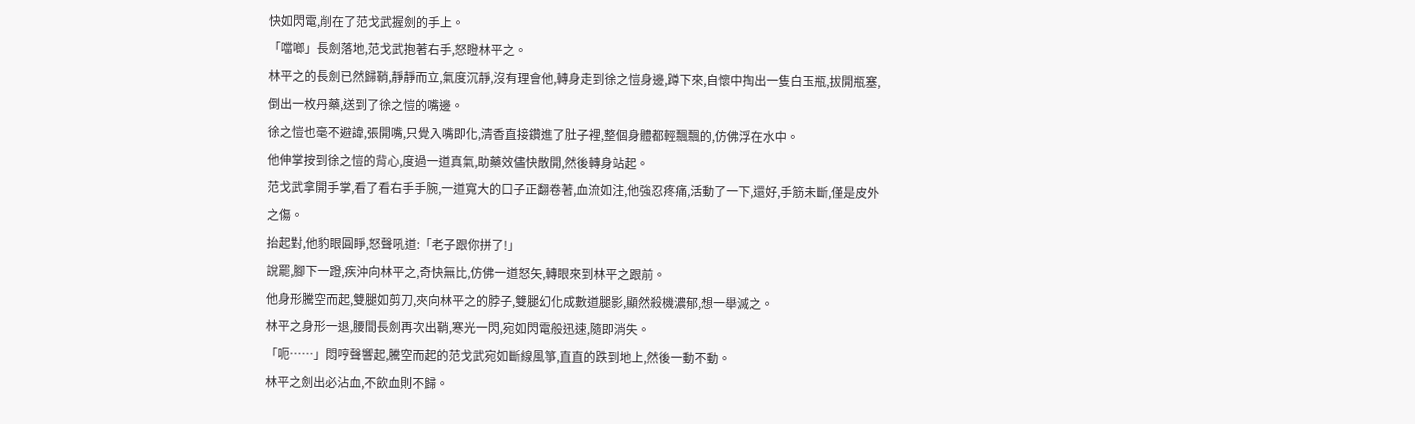快如閃電,削在了范戈武握劍的手上。
「噹啷」長劍落地,范戈武抱著右手,怒瞪林平之。
林平之的長劍已然歸鞘,靜靜而立,氣度沉靜,沒有理會他,轉身走到徐之愷身邊,蹲下來,自懷中掏出一隻白玉瓶,拔開瓶塞,倒出一枚丹藥,送到了徐之愷的嘴邊。
徐之愷也毫不避諱,張開嘴,只覺入嘴即化,清香直接鑽進了肚子裡,整個身體都輕飄飄的,仿佛浮在水中。
他伸掌按到徐之愷的背心,度過一道真氣,助藥效儘快散開,然後轉身站起。
范戈武拿開手掌,看了看右手手腕,一道寬大的口子正翻卷著,血流如注,他強忍疼痛,活動了一下,還好,手筋未斷,僅是皮外之傷。
抬起對,他豹眼圓睜,怒聲吼道:「老子跟你拼了!」
說罷,腳下一蹬,疾沖向林平之,奇快無比,仿佛一道怒矢,轉眼來到林平之跟前。
他身形騰空而起,雙腿如剪刀,夾向林平之的脖子,雙腿幻化成數道腿影,顯然殺機濃郁,想一舉滅之。
林平之身形一退,腰間長劍再次出鞘,寒光一閃,宛如閃電般迅速,隨即消失。
「呃……」悶哼聲響起,騰空而起的范戈武宛如斷線風箏,直直的跌到地上,然後一動不動。
林平之劍出必沾血,不飲血則不歸。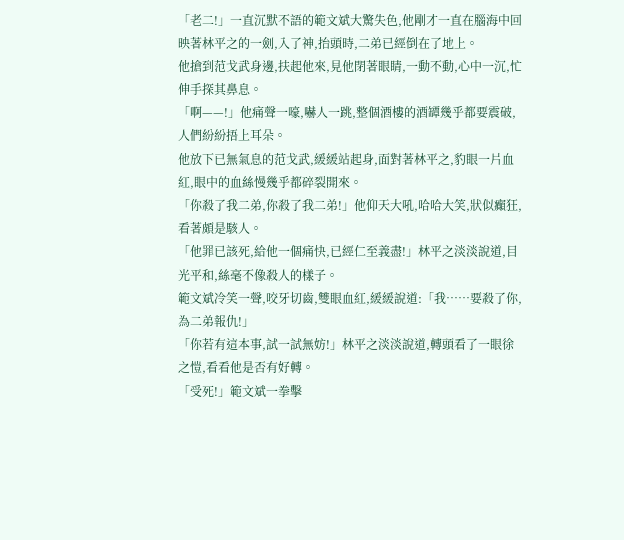「老二!」一直沉默不語的範文斌大驚失色,他剛才一直在腦海中回映著林平之的一劍,入了神,抬頭時,二弟已經倒在了地上。
他搶到范戈武身邊,扶起他來,見他閉著眼睛,一動不動,心中一沉,忙伸手探其鼻息。
「啊——!」他痛聲一嚎,嚇人一跳,整個酒樓的酒罈幾乎都要震破,人們紛紛捂上耳朵。
他放下已無氣息的范戈武,緩緩站起身,面對著林平之,豹眼一片血紅,眼中的血絲慢幾乎都碎裂開來。
「你殺了我二弟,你殺了我二弟!」他仰天大吼,哈哈大笑,狀似癲狂,看著頗是駭人。
「他罪已該死,給他一個痛快,已經仁至義盡!」林平之淡淡說道,目光平和,絲毫不像殺人的樣子。
範文斌冷笑一聲,咬牙切齒,雙眼血紅,緩緩說道:「我……要殺了你,為二弟報仇!」
「你若有這本事,試一試無妨!」林平之淡淡說道,轉頭看了一眼徐之愷,看看他是否有好轉。
「受死!」範文斌一拳擊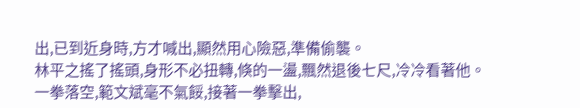出,已到近身時,方才喊出,顯然用心險惡,準備偷襲。
林平之搖了搖頭,身形不必扭轉,倏的一盪,飄然退後七尺,冷冷看著他。
一拳落空,範文斌毫不氣餒,接著一拳擊出,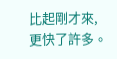比起剛才來,更快了許多。